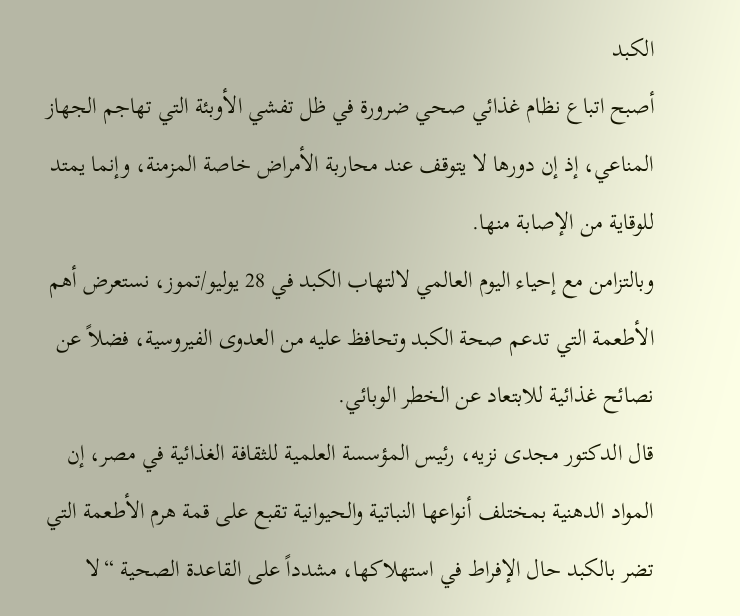الكبد
أصبح اتباع نظام غذائي صحي ضرورة في ظل تفشي الأوبئة التي تهاجم الجهاز المناعي، إذ إن دورها لا يتوقف عند محاربة الأمراض خاصة المزمنة، وإنما يمتد للوقاية من الإصابة منها.
وبالتزامن مع إحياء اليوم العالمي لالتهاب الكبد في 28 يوليو/تموز، نستعرض أهم الأطعمة التي تدعم صحة الكبد وتحافظ عليه من العدوى الفيروسية، فضلاً عن نصائح غذائية للابتعاد عن الخطر الوبائي.
قال الدكتور مجدى نزيه، رئيس المؤسسة العلمية للثقافة الغذائية في مصر، إن المواد الدهنية بمختلف أنواعها النباتية والحيوانية تقبع على قمة هرم الأطعمة التي تضر بالكبد حال الإفراط في استهلاكها، مشدداً على القاعدة الصحية “لا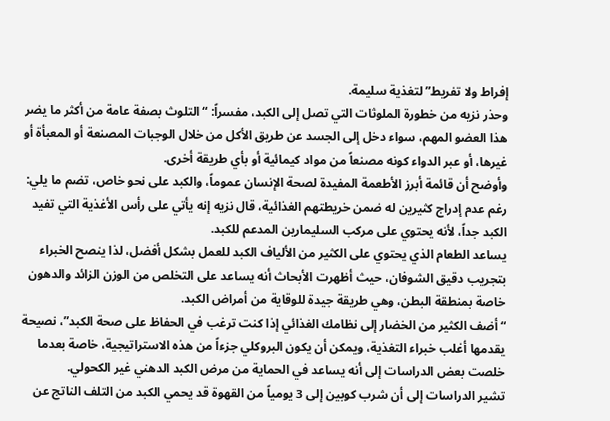إفراط ولا تفريط” لتغذية سليمة.
وحذر نزيه من خطورة الملوثات التي تصل إلى الكبد، مفسراً: “التلوث بصفة عامة من أكثر ما يضر هذا العضو المهم، سواء دخل إلى الجسد عن طريق الأكل من خلال الوجبات المصنعة أو المعبأة أو غيرها، أو عبر الدواء كونه مصنعاً من مواد كيمائية أو بأي طريقة أخرى.
وأوضح أن قائمة أبرز الأطعمة المفيدة لصحة الإنسان عموماً، والكبد على نحو خاص، تضم ما يلي:
رغم عدم إدراج كثيرين له ضمن خريطتهم الغذائية، قال نزيه إنه يأتي على رأس الأغذية التي تفيد الكبد جداً، لأنه يحتوي على مركب السليمارين المدعم للكبد.
يساعد الطعام الذي يحتوي على الكثير من الألياف الكبد للعمل بشكل أفضل، لذا ينصح الخبراء بتجريب دقيق الشوفان، حيث أظهرت الأبحاث أنه يساعد على التخلص من الوزن الزائد والدهون خاصة بمنطقة البطن، وهي طريقة جيدة للوقاية من أمراض الكبد.
“أضف الكثير من الخضار إلى نظامك الغذائي إذا كنت ترغب في الحفاظ على صحة الكبد”، نصيحة يقدمها أغلب خبراء التغذية، ويمكن أن يكون البروكلي جزءاً من هذه الاستراتيجية، خاصة بعدما خلصت بعض الدراسات إلى أنه يساعد في الحماية من مرض الكبد الدهني غير الكحولي.
تشير الدراسات إلى أن شرب كوبين إلى 3 يومياً من القهوة قد يحمي الكبد من التلف الناتج عن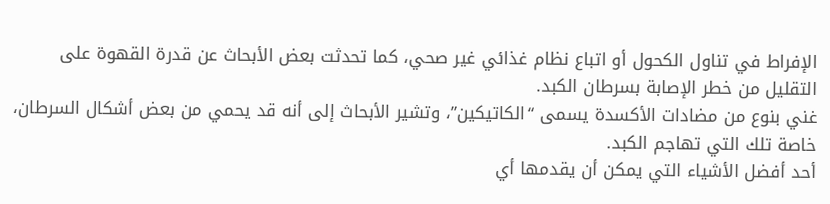الإفراط في تناول الكحول أو اتباع نظام غذائي غير صحي، كما تحدثت بعض الأبحاث عن قدرة القهوة على التقليل من خطر الإصابة بسرطان الكبد.
غني بنوع من مضادات الأكسدة يسمى “الكاتيكين”، وتشير الأبحاث إلى أنه قد يحمي من بعض أشكال السرطان، خاصة تلك التي تهاجم الكبد.
أحد أفضل الأشياء التي يمكن أن يقدمها أي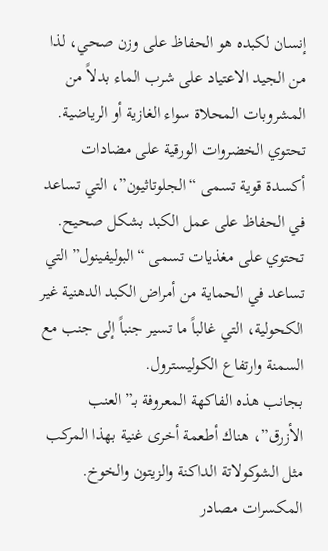إنسان لكبده هو الحفاظ على وزن صحي، لذا من الجيد الاعتياد على شرب الماء بدلاً من المشروبات المحلاة سواء الغازية أو الرياضية.
تحتوي الخضروات الورقية على مضادات أكسدة قوية تسمى “الجلوتاثيون”، التي تساعد في الحفاظ على عمل الكبد بشكل صحيح.
تحتوي على مغذيات تسمى “البوليفينول” التي تساعد في الحماية من أمراض الكبد الدهنية غير الكحولية، التي غالباً ما تسير جنباً إلى جنب مع السمنة وارتفاع الكوليسترول.
بجانب هذه الفاكهة المعروفة بـ”العنب الأزرق”، هناك أطعمة أخرى غنية بهذا المركب مثل الشوكولاتة الداكنة والزيتون والخوخ.
المكسرات مصادر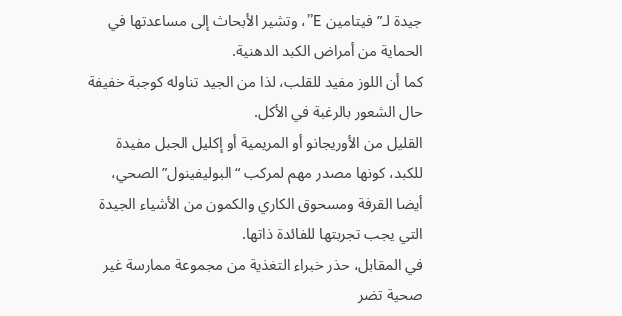جيدة لـ”فيتامين E”، وتشير الأبحاث إلى مساعدتها في الحماية من أمراض الكبد الدهنية.
كما أن اللوز مفيد للقلب، لذا من الجيد تناوله كوجبة خفيفة حال الشعور بالرغبة في الأكل.
القليل من الأوريجانو أو المريمية أو إكليل الجبل مفيدة للكبد، كونها مصدر مهم لمركب “البوليفينول” الصحي، أيضا القرفة ومسحوق الكاري والكمون من الأشياء الجيدة التي يجب تجربتها للفائدة ذاتها.
في المقابل، حذر خبراء التغذية من مجموعة ممارسة غير صحية تضر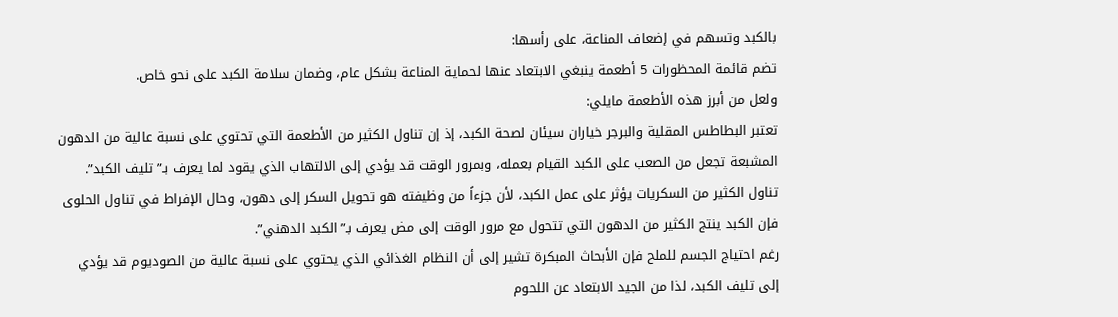بالكبد وتسهم في إضعاف المناعة، على رأسها:
تضم قائمة المحظورات 5 أطعمة ينبغي الابتعاد عنها لحماية المناعة بشكل عام، وضمان سلامة الكبد على نحو خاص.
ولعل من أبرز هذه الأطعمة مايلي:
تعتبر البطاطس المقلية والبرجر خياران سيئان لصحة الكبد، إذ إن تناول الكثير من الأطعمة التي تحتوي على نسبة عالية من الدهون المشبعة تجعل من الصعب على الكبد القيام بعمله، وبمرور الوقت قد يؤدي إلى الالتهاب الذي يقود لما يعرف بـ”تليف الكبد”.
تناول الكثير من السكريات يؤثر على عمل الكبد، لأن جزءاً من وظيفته هو تحويل السكر إلى دهون، وحال الإفراط في تناول الحلوى فإن الكبد ينتج الكثير من الدهون التي تتحول مع مرور الوقت إلى مض يعرف بـ”الكبد الدهني”.
رغم احتياج الجسم للملح فإن الأبحاث المبكرة تشير إلى أن النظام الغذائي الذي يحتوي على نسبة عالية من الصوديوم قد يؤدي إلى تليف الكبد، لذا من الجيد الابتعاد عن اللحوم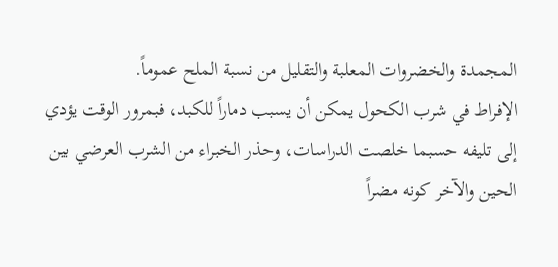المجمدة والخضروات المعلبة والتقليل من نسبة الملح عموماً.
الإفراط في شرب الكحول يمكن أن يسبب دماراً للكبد، فبمرور الوقت يؤدي إلى تليفه حسبما خلصت الدراسات، وحذر الخبراء من الشرب العرضي بين الحين والآخر كونه مضراً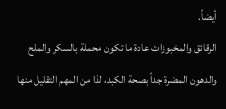أيضاً.
الرقائق والمخبوزات عادة ما تكون محملة بالسكر والملح والدهون المضرة جداً بصحة الكبد، لذا من المهم التقليل منها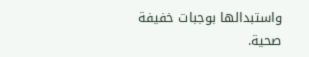واستبدالها بوجبات خفيفة صحية.